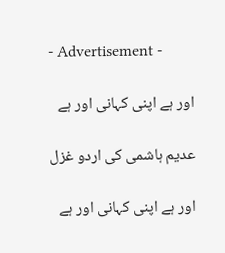- Advertisement -

اور ہے اپنی کہانی اور ہے

عدیم ہاشمی کی اردو غزل

اور ہے اپنی کہانی اور ہے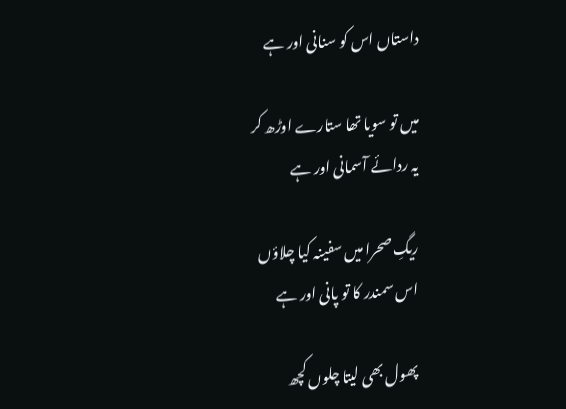داستاں اس کو سنانی اور ہے

میں تو سویا تھا ستارے اوڑھ کر
یہ ردائے آسمانی اور ہے

ریگِ صحرا میں سفینہ کیا چلاؤں
اس سمندر کا تو پانی اور ہے

پھول بھی لیتا چلوں کچھ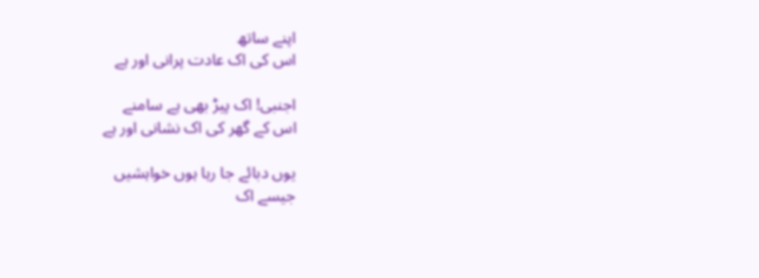اپنے ساتھ
اس کی اک عادت پرانی اور ہے

اجنبی! اک پیڑ بھی ہے سامنے
اس کے گھر کی اک نشانی اور ہے

یوں دبائے جا رہا ہوں خواہشیں
جیسے اک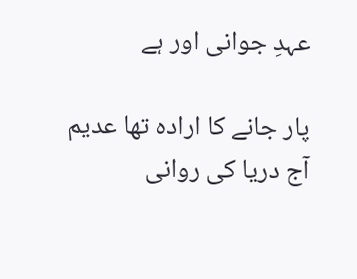عہدِ جوانی اور ہے

پار جانے کا ارادہ تھا عدیم
آج دریا کی روانی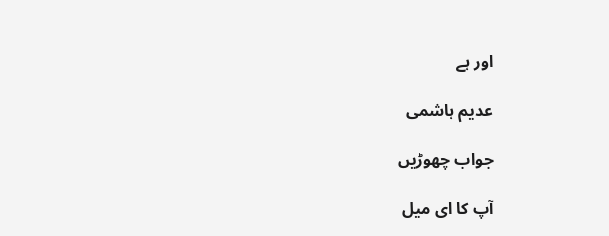اور ہے

عدیم ہاشمی

جواب چھوڑیں

آپ کا ای میل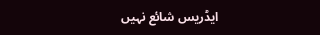ایڈریس شائع نہیں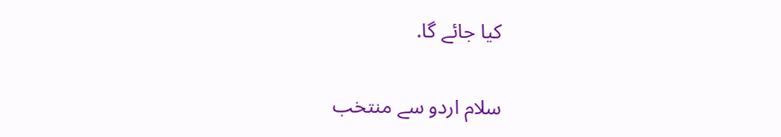کیا جائے گا.

سلام اردو سے منتخب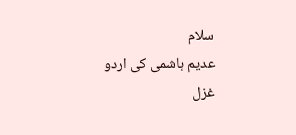سلام
عدیم ہاشمی کی اردو غزل